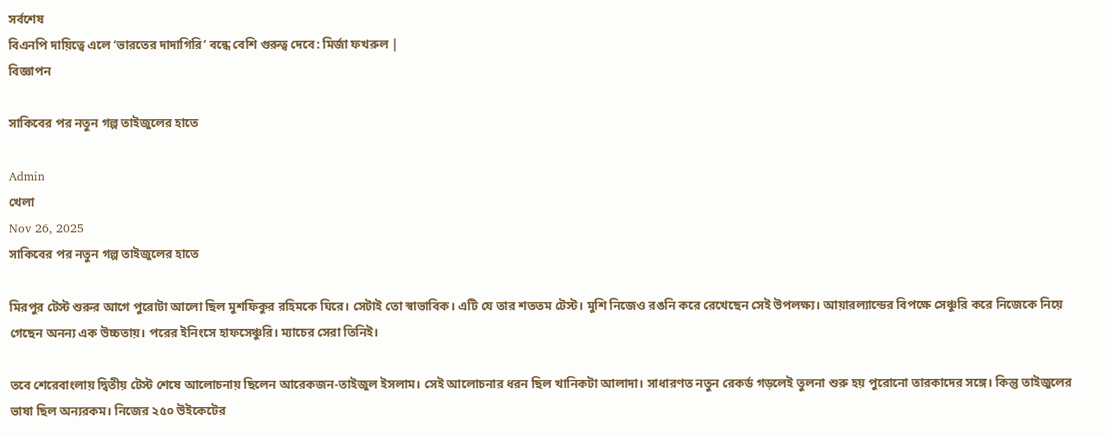সর্বশেষ
বিএনপি দায়িত্বে এলে ‘ভারতের দাদাগিরি’ বন্ধে বেশি গুরুত্ব দেবে: মির্জা ফখরুল |
বিজ্ঞাপন

সাকিবের পর নতুন গল্প তাইজুলের হাতে

Admin
খেলা
Nov 26, 2025
সাকিবের পর নতুন গল্প তাইজুলের হাতে

মিরপুর টেস্ট শুরুর আগে পুরোটা আলো ছিল মুশফিকুর রহিমকে ঘিরে। সেটাই তো স্বাভাবিক। এটি যে তার শততম টেস্ট। মুশি নিজেও রঙনি করে রেখেছেন সেই উপলক্ষ্য। আয়ারল্যান্ডের বিপক্ষে সেঞ্চুরি করে নিজেকে নিয়ে গেছেন অনন্য এক উচ্চতায়। পরের ইনিংসে হাফসেঞ্চুরি। ম্যাচের সেরা তিনিই।

তবে শেরেবাংলায় দ্বিতীয় টেস্ট শেষে আলোচনায় ছিলেন আরেকজন-তাইজুল ইসলাম। সেই আলোচনার ধরন ছিল খানিকটা আলাদা। সাধারণত নতুন রেকর্ড গড়লেই তুলনা শুরু হয় পুরোনো তারকাদের সঙ্গে। কিন্তু তাইজুলের ভাষা ছিল অন্যরকম। নিজের ২৫০ উইকেটের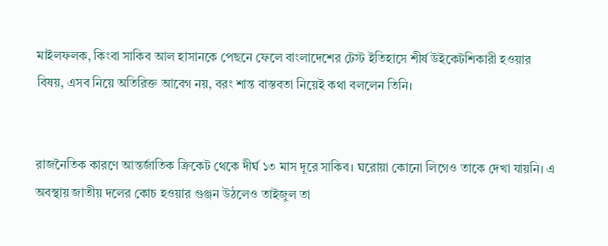মাইলফলক, কিংবা সাকিব আল হাসানকে পেছনে ফেলে বাংলাদেশের টেস্ট ইতিহাসে শীর্ষ উইকেটশিকারী হওয়ার বিষয়, এসব নিয়ে অতিরিক্ত আবেগ নয়, বরং শান্ত বাস্তবতা নিয়েই কথা বললেন তিনি।


রাজনৈতিক কারণে আন্তর্জাতিক ক্রিকেট থেকে দীর্ঘ ১৩ মাস দূরে সাকিব। ঘরোয়া কোনো লিগেও তাকে দেখা যায়নি। এ অবস্থায় জাতীয় দলের কোচ হওয়ার গুঞ্জন উঠলেও তাইজুল তা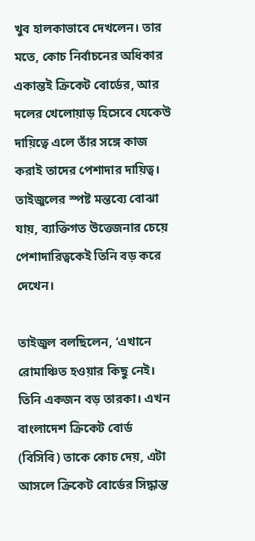খুব হালকাভাবে দেখলেন। তার মতে, কোচ নির্বাচনের অধিকার একান্তই ক্রিকেট বোর্ডের, আর দলের খেলোয়াড় হিসেবে যেকেউ দায়িত্বে এলে তাঁর সঙ্গে কাজ করাই তাদের পেশাদার দায়িত্ব। তাইজুলের স্পষ্ট মন্তব্যে বোঝা যায়, ব্যাক্তিগত উত্তেজনার চেয়ে পেশাদারিত্বকেই তিনি বড় করে দেখেন।

তাইজুল বলছিলেন, ‘এখানে রোমাঞ্চিত হওয়ার কিছু নেই। তিনি একজন বড় তারকা। এখন বাংলাদেশ ক্রিকেট বোর্ড (বিসিবি) তাকে কোচ দেয়, এটা আসলে ক্রিকেট বোর্ডের সিদ্ধান্ত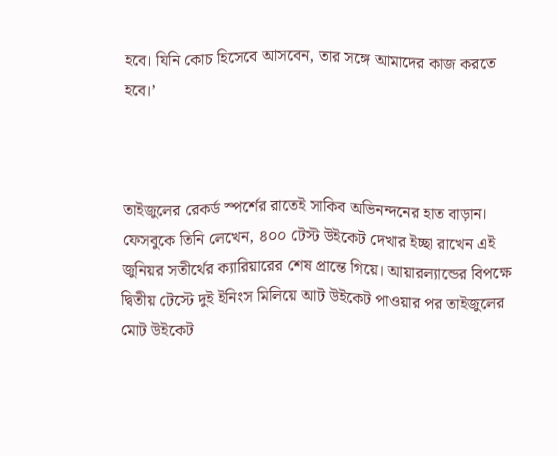হবে। যিনি কোচ হিসেবে আসবেন, তার সঙ্গে আমাদের কাজ করতে হবে।’



তাইজুলের রেকর্ড স্পর্শের রাতেই সাকিব অভিনন্দনের হাত বাড়ান। ফেসবুকে তিনি লেখেন, ৪০০ টেস্ট উইকেট দেখার ইচ্ছা রাখেন এই জুনিয়র সতীর্থের ক্যারিয়ারের শেষ প্রান্তে গিয়ে। আয়ারল্যান্ডের বিপক্ষে দ্বিতীয় টেস্টে দুই ইনিংস মিলিয়ে আট উইকেট পাওয়ার পর তাইজুলের মোট উইকেট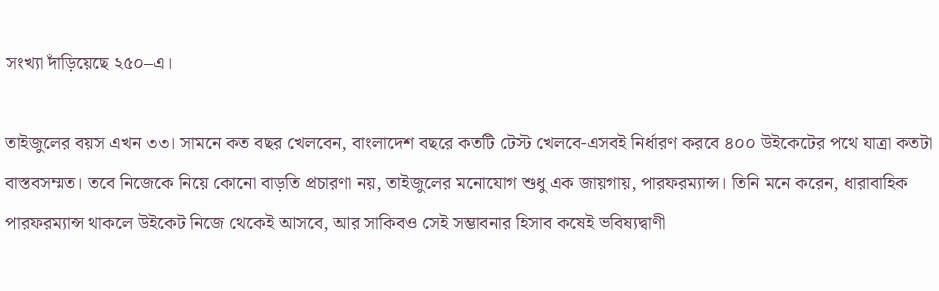সংখ্যা দাঁড়িয়েছে ২৫০–এ।

তাইজুলের বয়স এখন ৩৩। সামনে কত বছর খেলবেন, বাংলাদেশ বছরে কতটি টেস্ট খেলবে-এসবই নির্ধারণ করবে ৪০০ উইকেটের পথে যাত্রা কতটা বাস্তবসম্মত। তবে নিজেকে নিয়ে কোনো বাড়তি প্রচারণা নয়, তাইজুলের মনোযোগ শুধু এক জায়গায়, পারফরম্যান্স। তিনি মনে করেন, ধারাবাহিক পারফরম্যান্স থাকলে উইকেট নিজে থেকেই আসবে, আর সাকিবও সেই সম্ভাবনার হিসাব কষেই ভবিষ্যদ্বাণী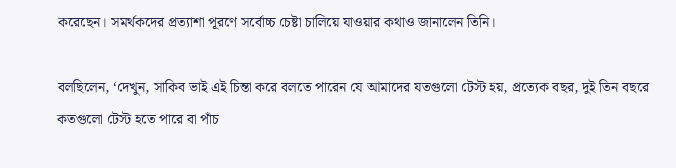করেছেন। সমর্থকদের প্রত্যাশা পূরণে সর্বোচ্চ চেষ্টা চালিয়ে যাওয়ার কথাও জানালেন তিনি।

বলছিলেন, ‘দেখুন, সাকিব ভাই এই চিন্তা করে বলতে পারেন যে আমাদের যতগুলো টেস্ট হয়, প্রত্যেক বছর, দুই তিন বছরে কতগুলো টেস্ট হতে পারে বা পাঁচ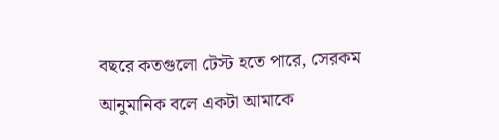বছরে কতগুলো টেস্ট হতে পারে, সেরকম আনুমানিক বলে একটা আমাকে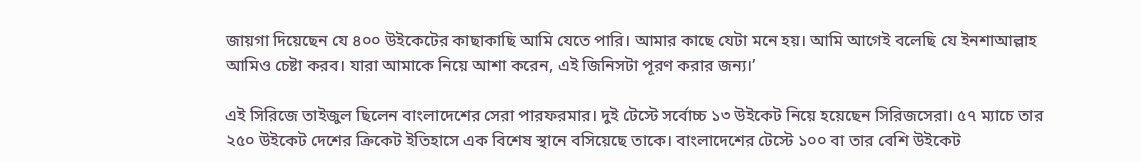জায়গা দিয়েছেন যে ৪০০ উইকেটের কাছাকাছি আমি যেতে পারি। আমার কাছে যেটা মনে হয়। আমি আগেই বলেছি যে ইনশাআল্লাহ আমিও চেষ্টা করব। যারা আমাকে নিয়ে আশা করেন, এই জিনিসটা পূরণ করার জন্য।’

এই সিরিজে তাইজুল ছিলেন বাংলাদেশের সেরা পারফরমার। দুই টেস্টে সর্বোচ্চ ১৩ উইকেট নিয়ে হয়েছেন সিরিজসেরা। ৫৭ ম্যাচে তার ২৫০ উইকেট দেশের ক্রিকেট ইতিহাসে এক বিশেষ স্থানে বসিয়েছে তাকে। বাংলাদেশের টেস্টে ১০০ বা তার বেশি উইকেট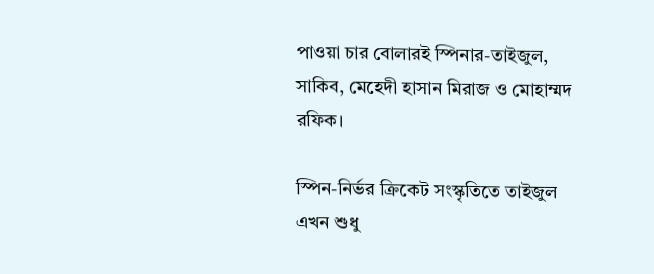পাওয়া চার বোলারই স্পিনার-তাইজুল, সাকিব, মেহেদী হাসান মিরাজ ও মোহাম্মদ রফিক।

স্পিন-নির্ভর ক্রিকেট সংস্কৃতিতে তাইজুল এখন শুধু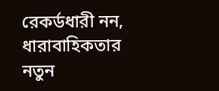রেকর্ডধারী নন, ধারাবাহিকতার নতুন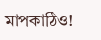মাপকাঠিও!